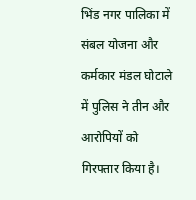भिंड नगर पालिका में संबल योजना और कर्मकार मंडल घोटाले में पुलिस ने तीन और आरोपियों को गिरफ्तार किया है।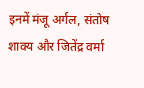इनमें मंजू अर्गल, संतोष शाक्य और जितेंद्र वर्मा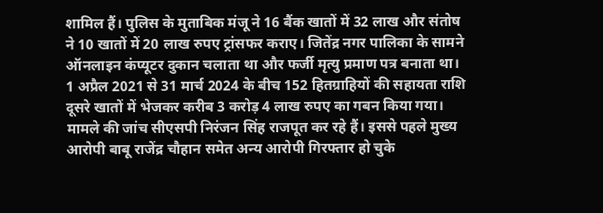शामिल हैं। पुलिस के मुताबिक मंजू ने 16 बैंक खातों में 32 लाख और संतोष ने 10 खातों में 20 लाख रुपए ट्रांसफर कराए। जितेंद्र नगर पालिका के सामने ऑनलाइन कंप्यूटर दुकान चलाता था और फर्जी मृत्यु प्रमाण पत्र बनाता था। 1 अप्रैल 2021 से 31 मार्च 2024 के बीच 152 हितग्राहियों की सहायता राशि दूसरे खातों में भेजकर करीब 3 करोड़ 4 लाख रुपए का गबन किया गया। मामले की जांच सीएसपी निरंजन सिंह राजपूत कर रहे हैं। इससे पहले मुख्य आरोपी बाबू राजेंद्र चौहान समेत अन्य आरोपी गिरफ्तार हो चुके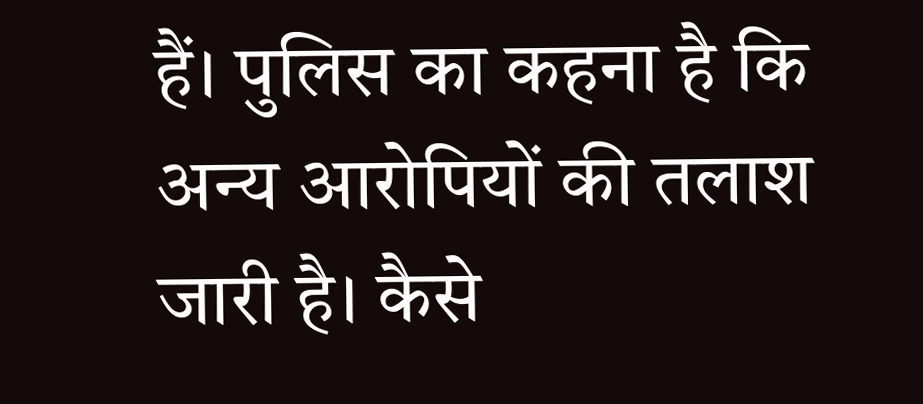हैं। पुलिस का कहना है कि अन्य आरोपियों की तलाश जारी है। कैसे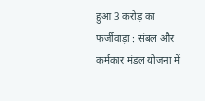हुआ 3 करोड़ का फर्जीवाड़ा : संबल और कर्मकार मंडल योजना में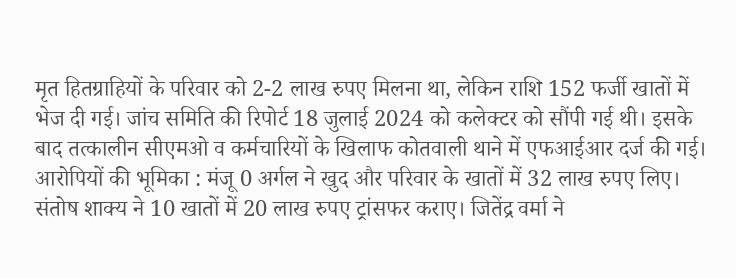मृत हितग्राहियों के परिवार को 2-2 लाख रुपए मिलना था, लेकिन राशि 152 फर्जी खातों में भेज दी गई। जांच समिति की रिपोर्ट 18 जुलाई 2024 को कलेक्टर को सौंपी गई थी। इसके बाद तत्कालीन सीएमओ व कर्मचारियों के खिलाफ कोतवाली थाने में एफआईआर दर्ज की गई। आरोपियों की भूमिका : मंजू 0 अर्गल ने खुद और परिवार के खातों में 32 लाख रुपए लिए। संतोष शाक्य ने 10 खातों में 20 लाख रुपए ट्रांसफर कराए। जितेंद्र वर्मा ने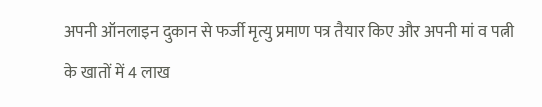अपनी ऑनलाइन दुकान से फर्जी मृत्यु प्रमाण पत्र तैयार किए और अपनी मां व पत्नी के खातों में 4 लाख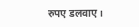रुपए डलवाए।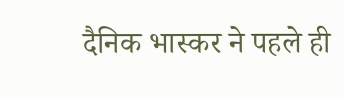दैनिक भास्कर ने पहले ही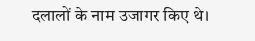दलालों के नाम उजागर किए थे।